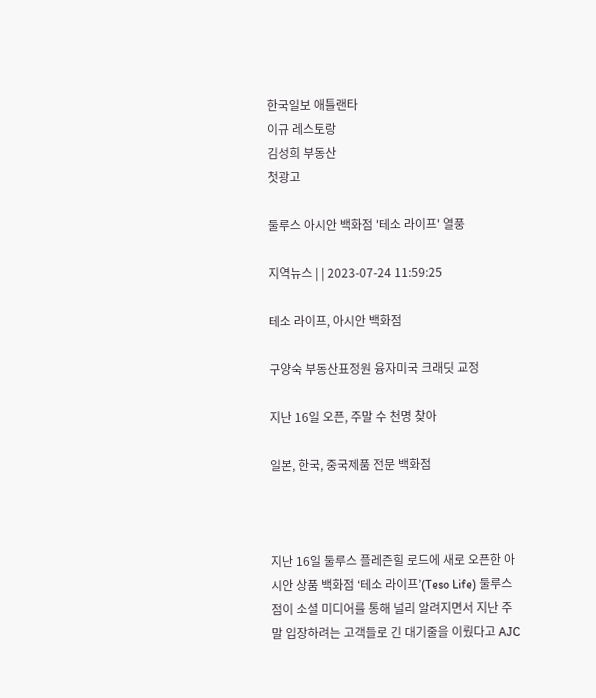한국일보 애틀랜타
이규 레스토랑
김성희 부동산
첫광고

둘루스 아시안 백화점 '테소 라이프' 열풍

지역뉴스 | | 2023-07-24 11:59:25

테소 라이프, 아시안 백화점

구양숙 부동산표정원 융자미국 크래딧 교정

지난 16일 오픈, 주말 수 천명 찾아

일본, 한국, 중국제품 전문 백화점



지난 16일 둘루스 플레즌힐 로드에 새로 오픈한 아시안 상품 백화점 ‘테소 라이프’(Teso Life) 둘루스점이 소셜 미디어를 통해 널리 알려지면서 지난 주말 입장하려는 고객들로 긴 대기줄을 이뤘다고 AJC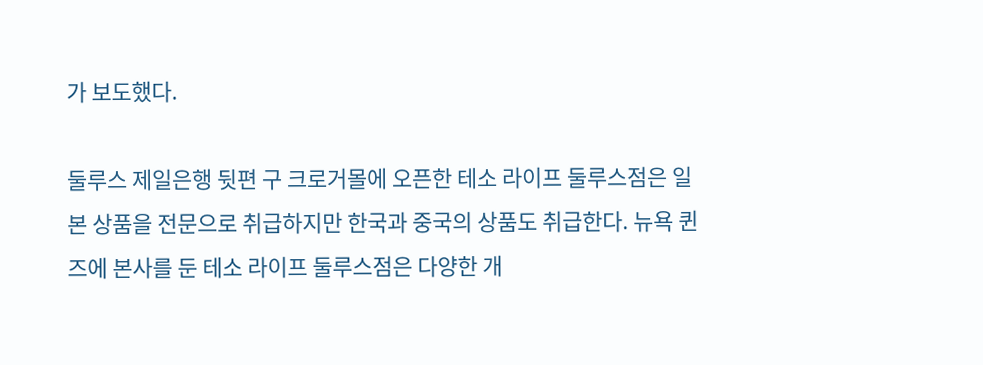가 보도했다.

둘루스 제일은행 뒷편 구 크로거몰에 오픈한 테소 라이프 둘루스점은 일본 상품을 전문으로 취급하지만 한국과 중국의 상품도 취급한다. 뉴욕 퀸즈에 본사를 둔 테소 라이프 둘루스점은 다양한 개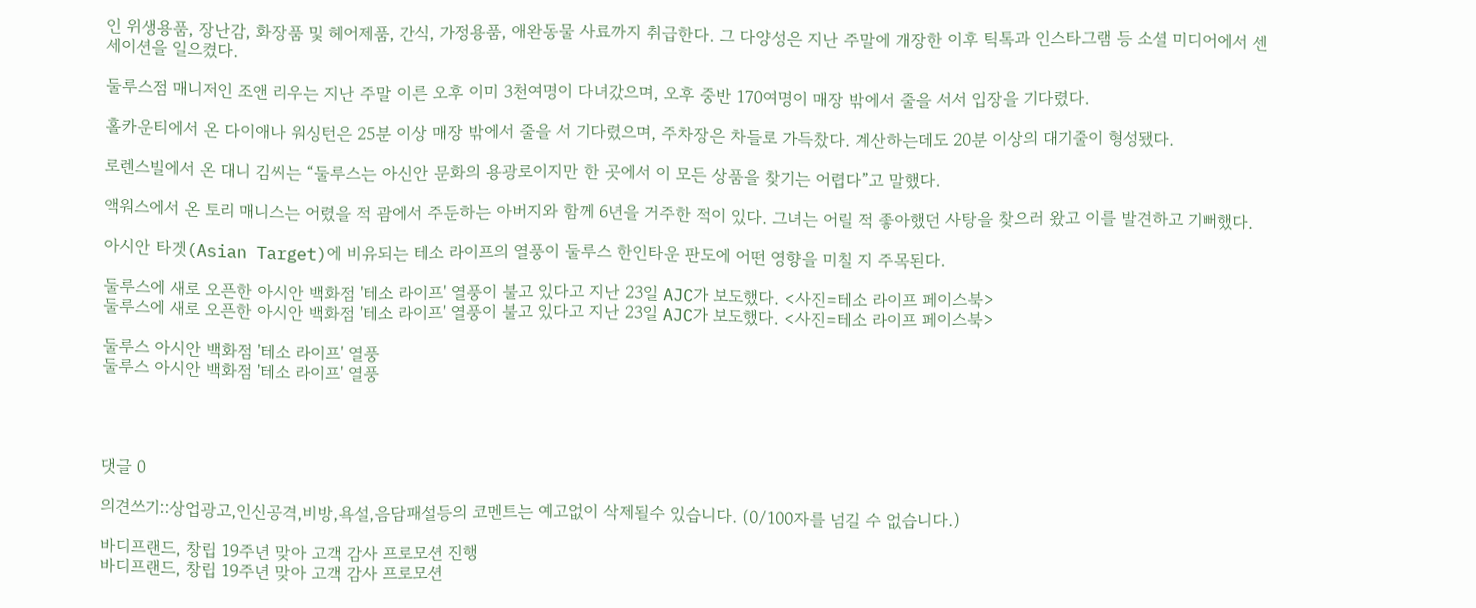인 위생용품, 장난감, 화장품 및 헤어제품, 간식, 가정용품, 애완동물 사료까지 취급한다. 그 다양성은 지난 주말에 개장한 이후 틱톡과 인스타그램 등 소셜 미디어에서 센세이션을 일으켰다.

둘루스점 매니저인 조앤 리우는 지난 주말 이른 오후 이미 3천여명이 다녀갔으며, 오후 중반 170여명이 매장 밖에서 줄을 서서 입장을 기다렸다.

홀카운티에서 온 다이애나 워싱턴은 25분 이상 매장 밖에서 줄을 서 기다렸으며, 주차장은 차들로 가득찼다. 계산하는데도 20분 이상의 대기줄이 형성됐다.

로렌스빌에서 온 대니 김씨는 “둘루스는 아신안 문화의 용광로이지만 한 곳에서 이 모든 상품을 찾기는 어렵다”고 말했다.

액워스에서 온 토리 매니스는 어렸을 적 괌에서 주둔하는 아버지와 함께 6년을 거주한 적이 있다. 그녀는 어릴 적 좋아했던 사탕을 찾으러 왔고 이를 발견하고 기뻐했다.

아시안 타겟(Asian Target)에 비유되는 테소 라이프의 열풍이 둘루스 한인타운 판도에 어떤 영향을 미칠 지 주목된다.

둘루스에 새로 오픈한 아시안 백화점 '테소 라이프' 열풍이 불고 있다고 지난 23일 AJC가 보도했다. <사진=테소 라이프 페이스북>
둘루스에 새로 오픈한 아시안 백화점 '테소 라이프' 열풍이 불고 있다고 지난 23일 AJC가 보도했다. <사진=테소 라이프 페이스북>

둘루스 아시안 백화점 '테소 라이프' 열풍
둘루스 아시안 백화점 '테소 라이프' 열풍




댓글 0

의견쓰기::상업광고,인신공격,비방,욕설,음담패설등의 코멘트는 예고없이 삭제될수 있습니다. (0/100자를 넘길 수 없습니다.)

바디프랜드, 창립 19주년 맞아 고객 감사 프로모션 진행
바디프랜드, 창립 19주년 맞아 고객 감사 프로모션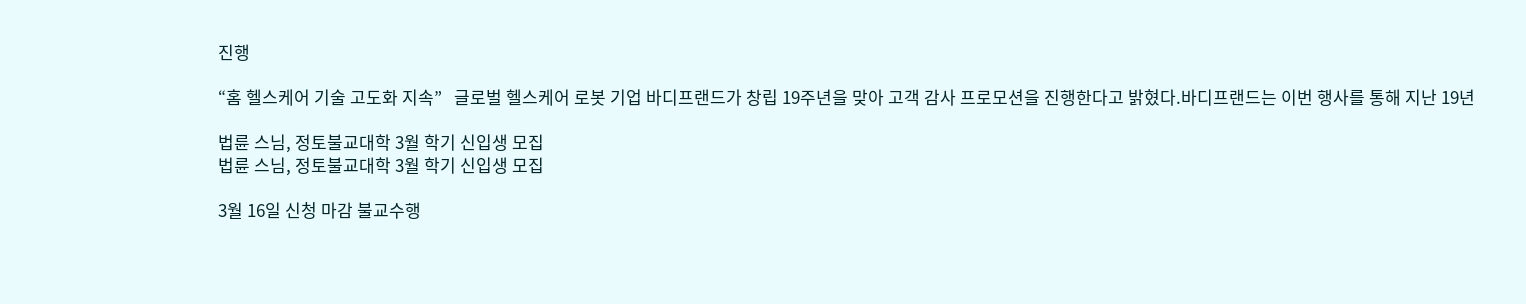진행

“홈 헬스케어 기술 고도화 지속”   글로벌 헬스케어 로봇 기업 바디프랜드가 창립 19주년을 맞아 고객 감사 프로모션을 진행한다고 밝혔다.바디프랜드는 이번 행사를 통해 지난 19년

법륜 스님, 정토불교대학 3월 학기 신입생 모집
법륜 스님, 정토불교대학 3월 학기 신입생 모집

3월 16일 신청 마감 불교수행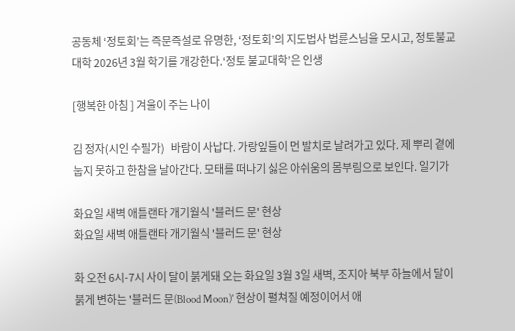공동체 ‘정토회’는 즉문즉설로 유명한, ‘정토회’의 지도법사 법륜스님을 모시고, 정토불교대학 2026년 3월 학기를 개강한다.‘정토 불교대학’은 인생

[행복한 아침 ] 겨울이 주는 나이

김 정자(시인 수필가)   바람이 사납다. 가랑잎들이 먼 발치로 날려가고 있다. 제 뿌리 곁에 눕지 못하고 한참을 날아간다. 모태를 떠나기 싫은 아쉬움의 몸부림으로 보인다. 일기가

화요일 새벽 애틀랜타 개기월식 '블러드 문' 현상
화요일 새벽 애틀랜타 개기월식 '블러드 문' 현상

화 오전 6시-7시 사이 달이 붉게돼 오는 화요일 3월 3일 새벽, 조지아 북부 하늘에서 달이 붉게 변하는 '블러드 문(Blood Moon)' 현상이 펼쳐질 예정이어서 애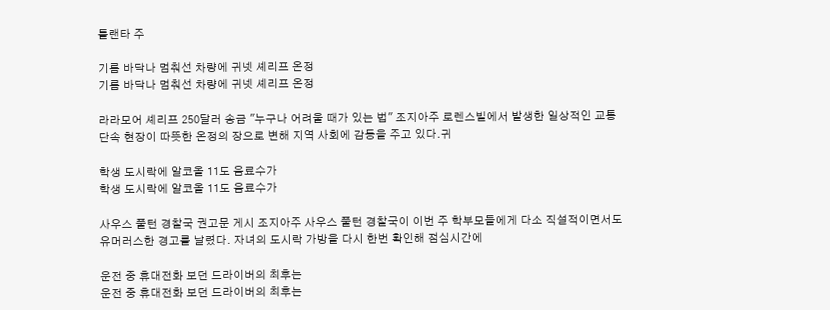틀랜타 주

기름 바닥나 멈춰선 차량에 귀넷 셰리프 온정
기름 바닥나 멈춰선 차량에 귀넷 셰리프 온정

라라모어 셰리프 250달러 송금 "누구나 어려울 때가 있는 법" 조지아주 로렌스빌에서 발생한 일상적인 교통 단속 현장이 따뜻한 온정의 장으로 변해 지역 사회에 감동을 주고 있다.귀

학생 도시락에 알코올 11도 음료수가
학생 도시락에 알코올 11도 음료수가

사우스 풀턴 경찰국 권고문 게시 조지아주 사우스 풀턴 경찰국이 이번 주 학부모들에게 다소 직설적이면서도 유머러스한 경고를 날렸다. 자녀의 도시락 가방을 다시 한번 확인해 점심시간에

운전 중 휴대전화 보던 드라이버의 최후는
운전 중 휴대전화 보던 드라이버의 최후는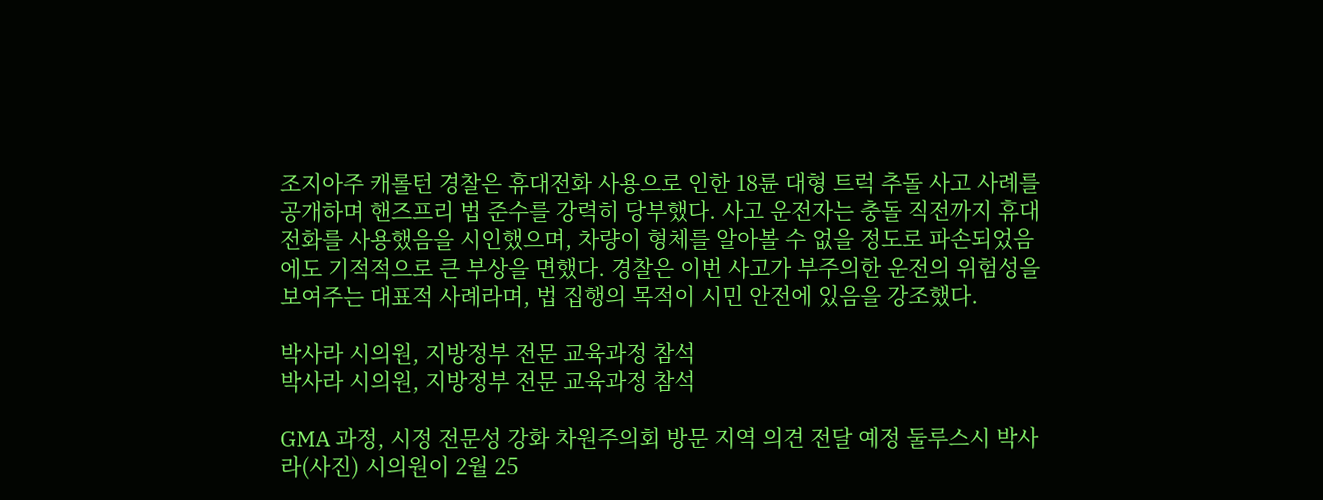조지아주 캐롤턴 경찰은 휴대전화 사용으로 인한 18륜 대형 트럭 추돌 사고 사례를 공개하며 핸즈프리 법 준수를 강력히 당부했다. 사고 운전자는 충돌 직전까지 휴대전화를 사용했음을 시인했으며, 차량이 형체를 알아볼 수 없을 정도로 파손되었음에도 기적적으로 큰 부상을 면했다. 경찰은 이번 사고가 부주의한 운전의 위험성을 보여주는 대표적 사례라며, 법 집행의 목적이 시민 안전에 있음을 강조했다.

박사라 시의원, 지방정부 전문 교육과정 참석
박사라 시의원, 지방정부 전문 교육과정 참석

GMA 과정, 시정 전문성 강화 차원주의회 방문 지역 의견 전달 예정 둘루스시 박사라(사진) 시의원이 2월 25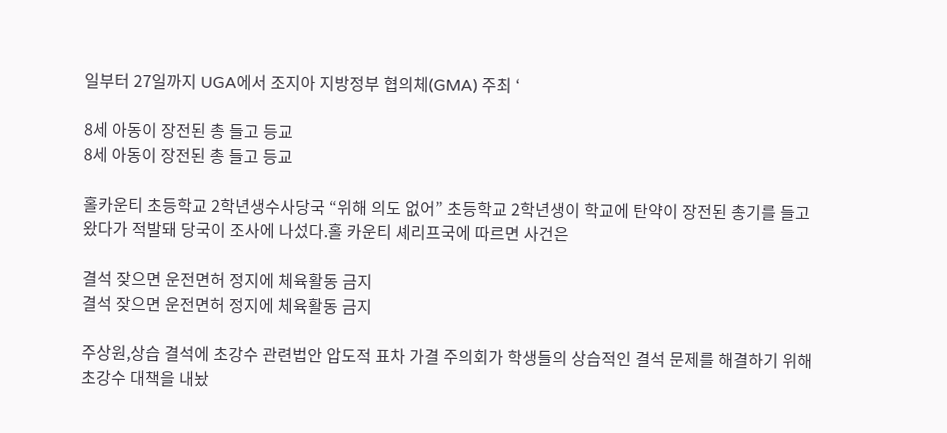일부터 27일까지 UGA에서 조지아 지방정부 협의체(GMA) 주최 ‘

8세 아동이 장전된 총 들고 등교
8세 아동이 장전된 총 들고 등교

홀카운티 초등학교 2학년생수사당국 “위해 의도 없어” 초등학교 2학년생이 학교에 탄약이 장전된 총기를 들고 왔다가 적발돼 당국이 조사에 나섰다.홀 카운티 셰리프국에 따르면 사건은

결석 잦으면 운전면허 정지에 체육활동 금지
결석 잦으면 운전면허 정지에 체육활동 금지

주상원,상습 결석에 초강수 관련법안 압도적 표차 가결 주의회가 학생들의 상습적인 결석 문제를 해결하기 위해 초강수 대책을 내놨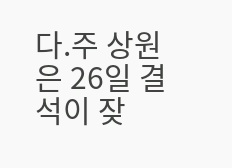다.주 상원은 26일 결석이 잦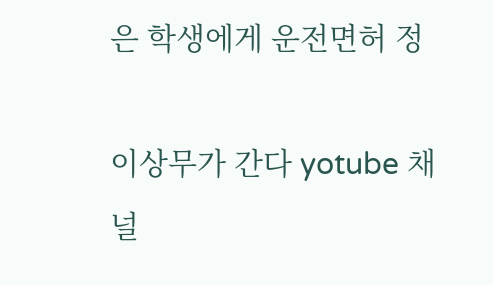은 학생에게 운전면허 정

이상무가 간다 yotube 채널